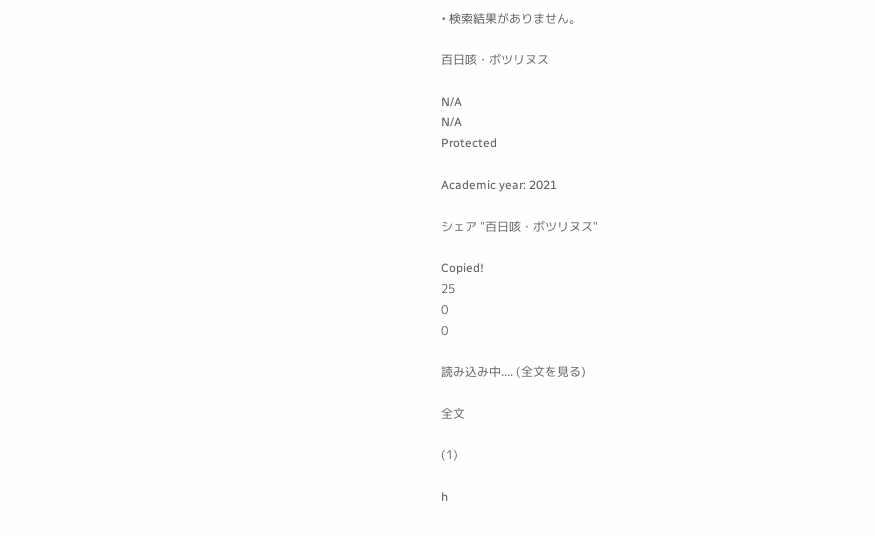• 検索結果がありません。

百日咳・ボツリヌス

N/A
N/A
Protected

Academic year: 2021

シェア "百日咳・ボツリヌス"

Copied!
25
0
0

読み込み中.... (全文を見る)

全文

(1)

h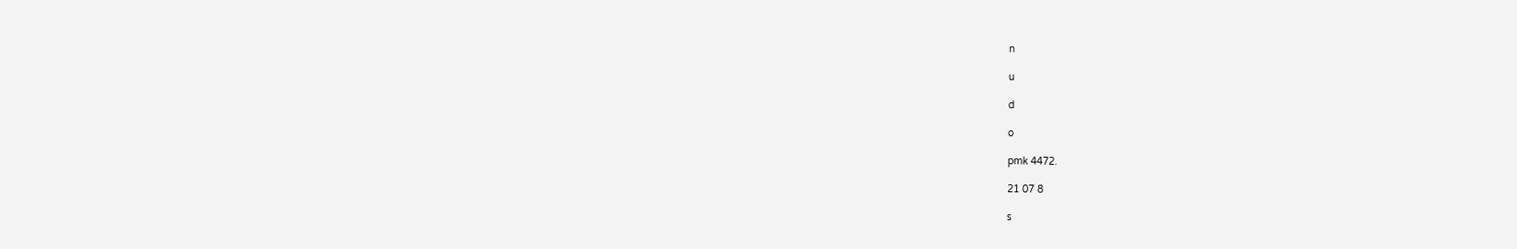n

u

d

o

pmk 4472.

21 07 8

s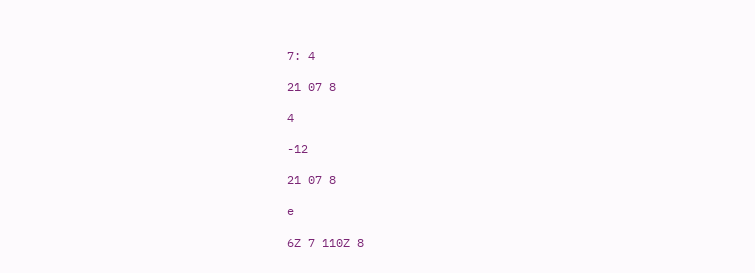7: 4

21 07 8

4

-12

21 07 8

e

6Z 7 110Z 8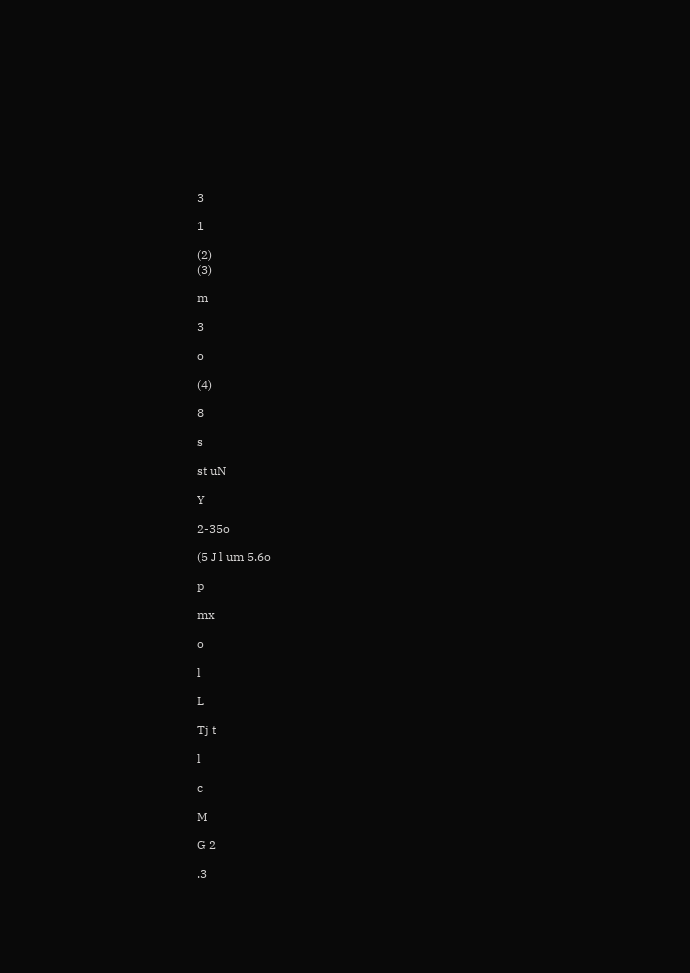3

1

(2)
(3)

m

3

o

(4)

8

s

st uN

Y

2-35o

(5 J l um 5.6o

p

mx

o

l

L

Tj t

l

c

M

G 2

.3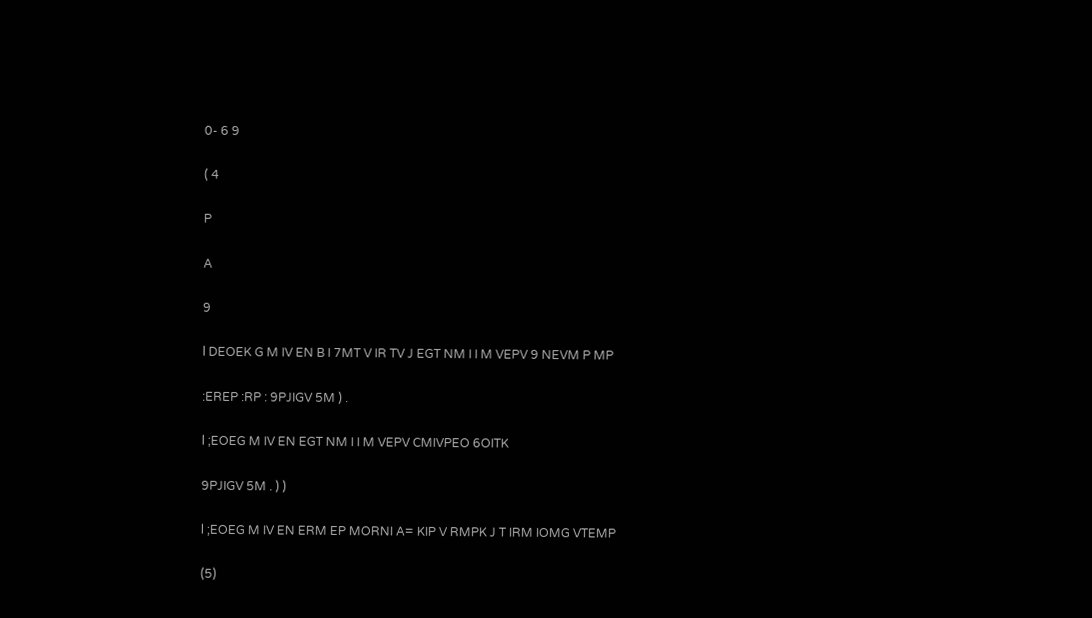0- 6 9

( 4

P

A

9

l DEOEK G M IV EN B I 7MT V IR TV J EGT NM I I M VEPV 9 NEVM P MP

:EREP :RP : 9PJIGV 5M ) .

l ;EOEG M IV EN EGT NM I I M VEPV CMIVPEO 6OITK

9PJIGV 5M . ) )

l ;EOEG M IV EN ERM EP MORNI A= KIP V RMPK J T IRM IOMG VTEMP

(5)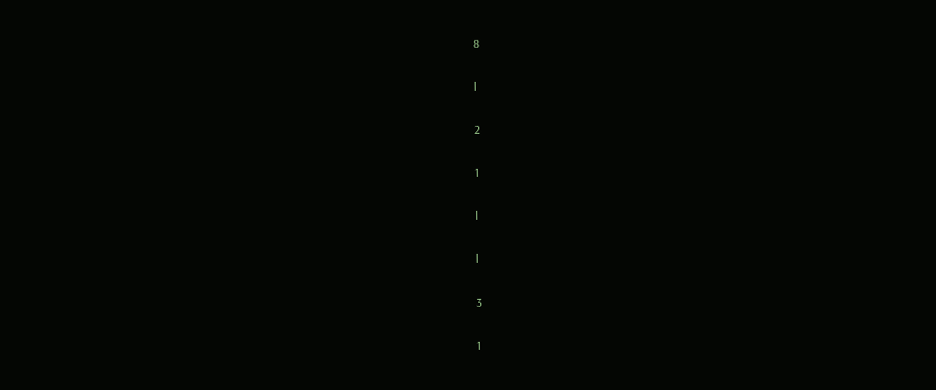8

l

2

1

l

l

3

1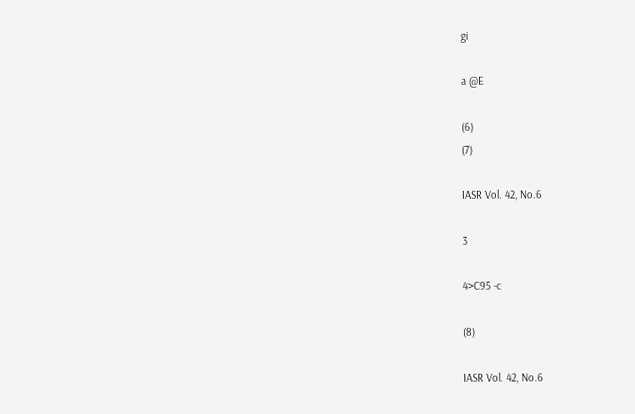gi

a @E

(6)
(7)

IASR Vol. 42, No.6

3

4>C95 -c

(8)

IASR Vol. 42, No.6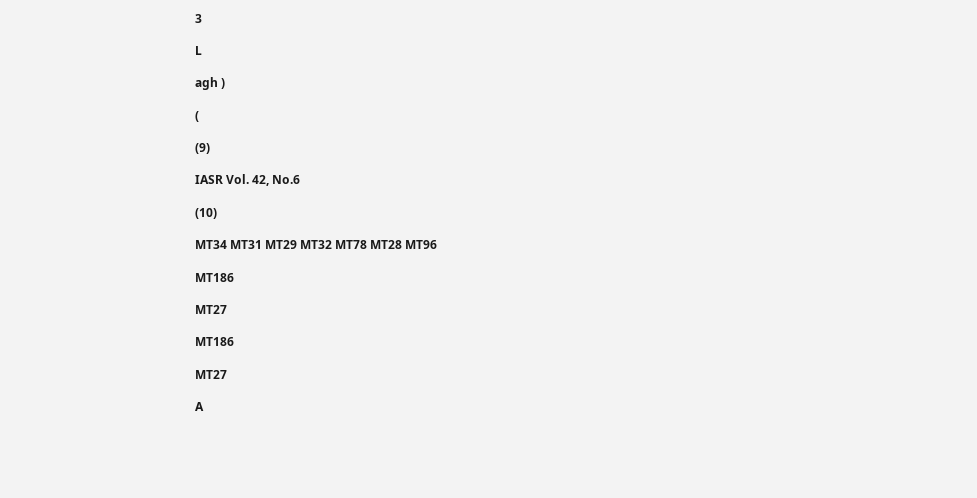3

L

agh )

(

(9)

IASR Vol. 42, No.6

(10)

MT34 MT31 MT29 MT32 MT78 MT28 MT96

MT186

MT27

MT186

MT27

A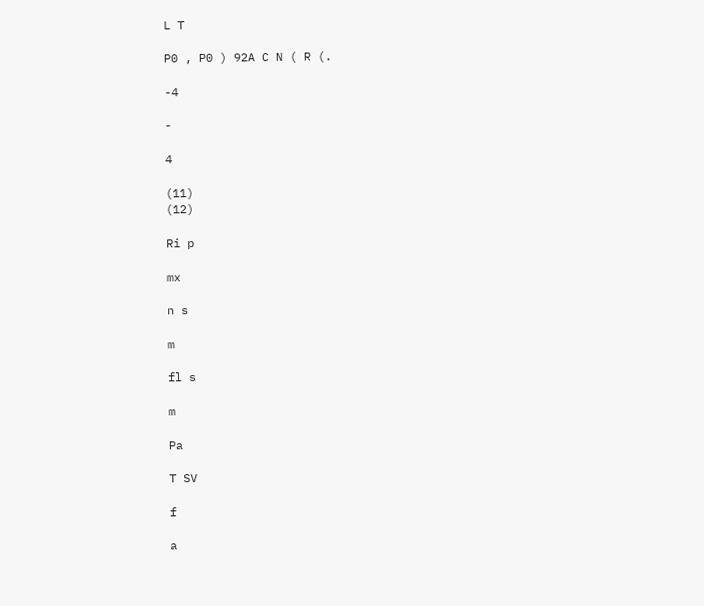L T

P0 , P0 ) 92A C N ( R (.

-4

-

4

(11)
(12)

Ri p

mx

n s

m

fl s

m

Pa

T SV

f

a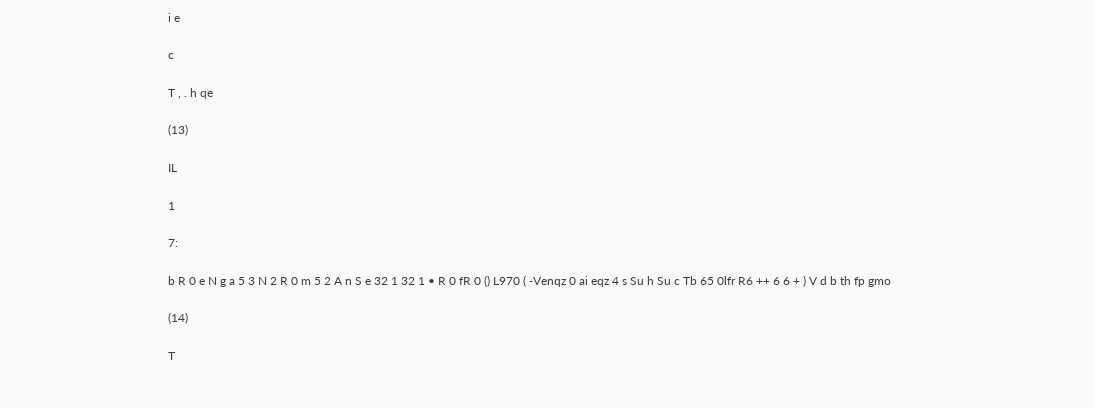i e

c

T , . h qe

(13)

IL

1

7:

b R 0 e N g a 5 3 N 2 R 0 m 5 2 A n S e 32 1 32 1 • R 0 fR 0 () L970 ( -Venqz 0 ai eqz 4 s Su h Su c Tb 65 0lfr R6 ++ 6 6 + ) V d b th fp gmo

(14)

T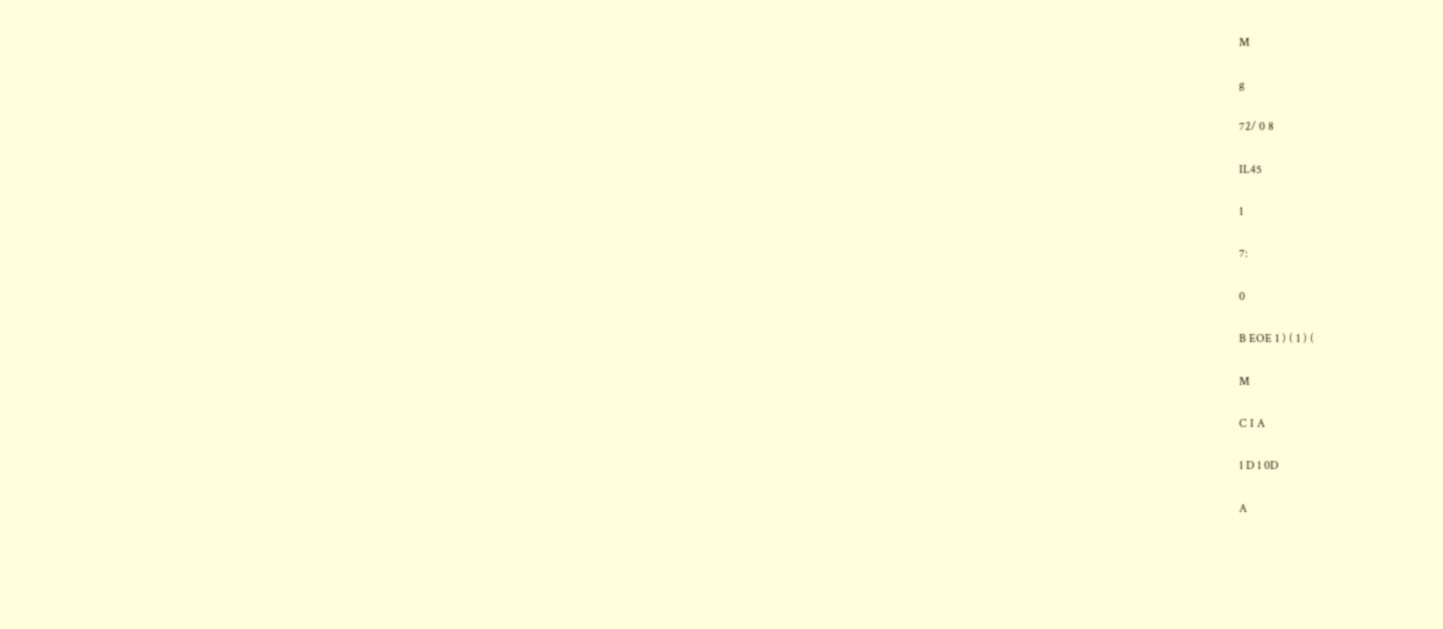M

g

72/ 0 8

IL45

1

7:

0

B EOE 1 ) ( 1 ) (

M

C I A

1 D 1 0D

A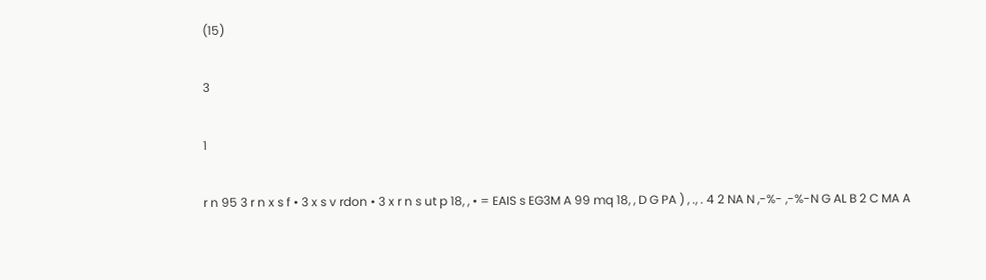(15)

3

1

r n 95 3 r n x s f • 3 x s v rdon • 3 x r n s ut p 18, , • = EAIS s EG3M A 99 mq 18, , D G PA ) , ., . 4 2 NA N ,-%- ,-%-N G AL B 2 C MA A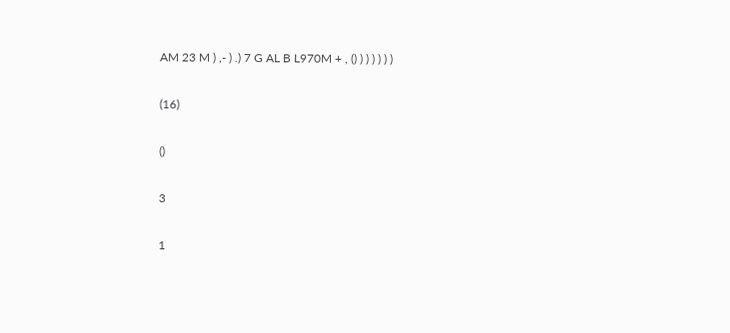AM 23 M ) ,- ) .) 7 G AL B L970M + , () ) ) ) ) ) )

(16)

()

3

1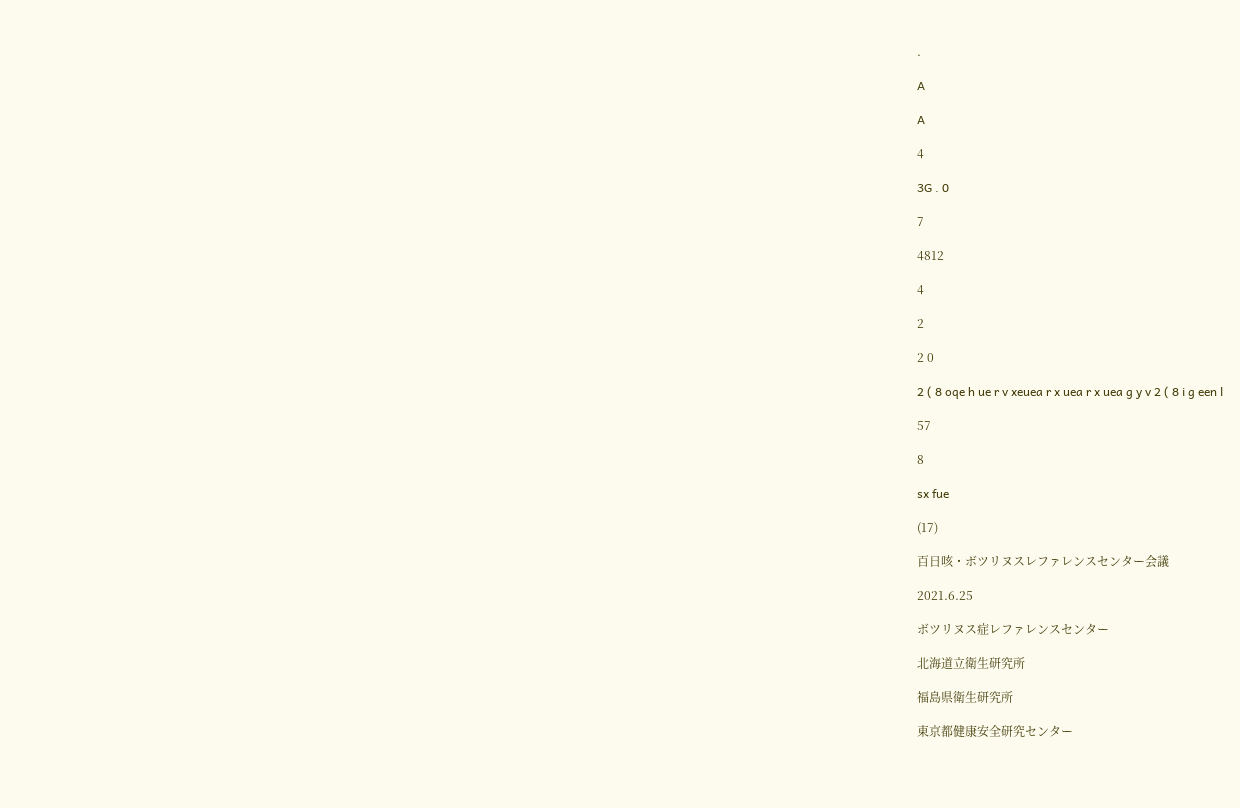.

A

A

4

3G . 0

7

4812

4

2

2 0

2 ( 8 oqe h ue r v xeuea r x uea r x uea g y v 2 ( 8 i g een l

57

8

sx fue

(17)

百日咳・ボツリヌスレファレンスセンター会議

2021.6.25

ボツリヌス症レファレンスセンター

北海道立衛生研究所

福島県衛生研究所

東京都健康安全研究センター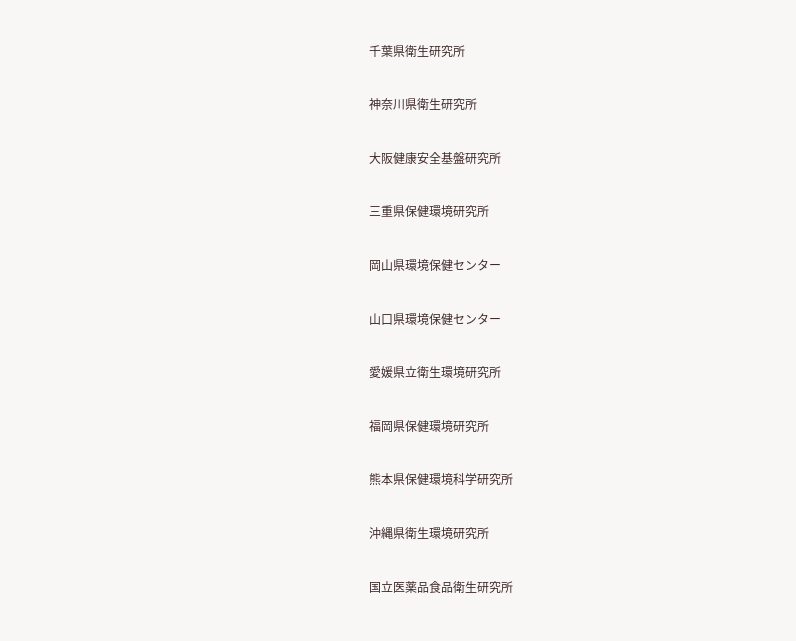千葉県衛生研究所

神奈川県衛生研究所

大阪健康安全基盤研究所

三重県保健環境研究所

岡山県環境保健センター

山口県環境保健センター

愛媛県立衛生環境研究所

福岡県保健環境研究所

熊本県保健環境科学研究所

沖縄県衛生環境研究所

国立医薬品食品衛生研究所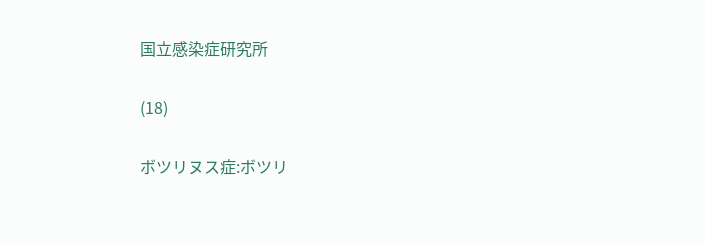国立感染症研究所

(18)

ボツリヌス症:ボツリ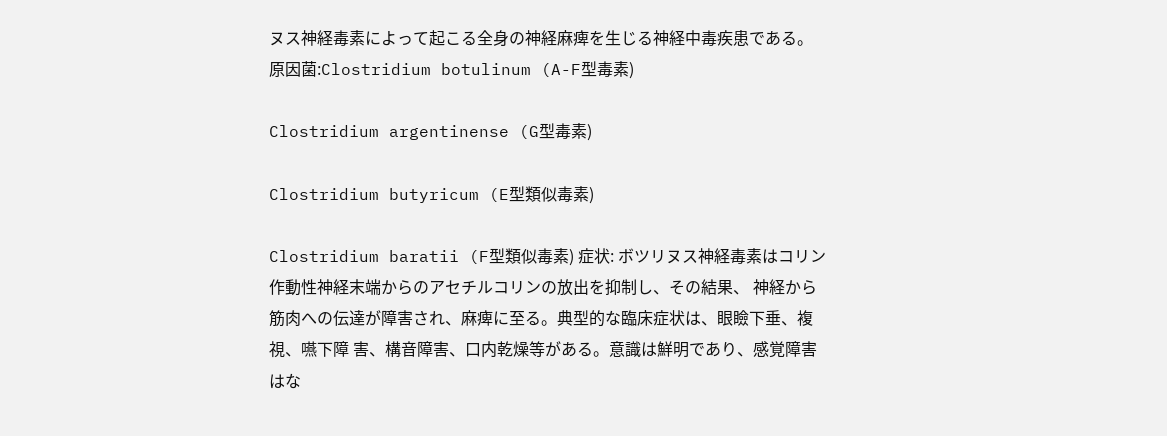ヌス神経毒素によって起こる全身の神経麻痺を生じる神経中毒疾患である。 原因菌:Clostridium botulinum (A-F型毒素)

Clostridium argentinense (G型毒素)

Clostridium butyricum (E型類似毒素)

Clostridium baratii (F型類似毒素) 症状: ボツリヌス神経毒素はコリン作動性神経末端からのアセチルコリンの放出を抑制し、その結果、 神経から筋肉への伝達が障害され、麻痺に至る。典型的な臨床症状は、眼瞼下垂、複視、嚥下障 害、構音障害、口内乾燥等がある。意識は鮮明であり、感覚障害はな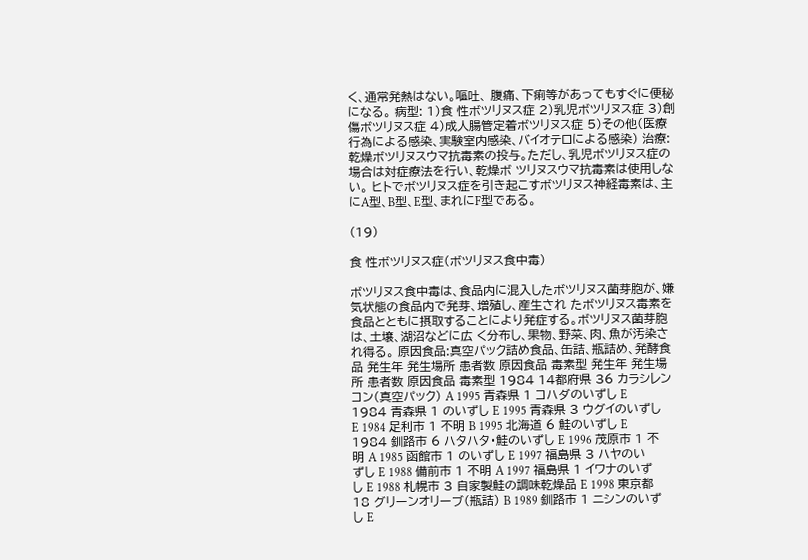く、通常発熱はない。嘔吐、 腹痛、下痢等があってもすぐに便秘になる。 病型: 1)食 性ボツリヌス症 2)乳児ボツリヌス症 3)創傷ボツリヌス症 4)成人腸管定着ボツリヌス症 5)その他(医療行為による感染、実験室内感染、バイオテロによる感染) 治療: 乾燥ボツリヌスウマ抗毒素の投与。ただし、乳児ボツリヌス症の場合は対症療法を行い、乾燥ボ ツリヌスウマ抗毒素は使用しない。 ヒトでボツリヌス症を引き起こすボツリヌス神経毒素は、主にA型、B型、E型、まれにF型である。

(19)

食 性ボツリヌス症(ボツリヌス食中毒)

ボツリヌス食中毒は、食品内に混入したボツリヌス菌芽胞が、嫌気状態の食品内で発芽、増殖し、産生され たボツリヌス毒素を食品とともに摂取することにより発症する。ボツリヌス菌芽胞は、土壌、湖沼などに広 く分布し、果物、野菜、肉、魚が汚染され得る。 原因食品:真空パック詰め食品、缶詰、瓶詰め、発酵食品 発生年 発生場所 患者数 原因食品 毒素型 発生年 発生場所 患者数 原因食品 毒素型 1984 14都府県 36 カラシレンコン(真空パック) A 1995 青森県 1 コハダのいずし E 1984 青森県 1 のいずし E 1995 青森県 3 ウグイのいずし E 1984 足利市 1 不明 B 1995 北海道 6 鮭のいずし E 1984 釧路市 6 ハタハタ・鮭のいずし E 1996 茂原市 1 不明 A 1985 函館市 1 のいずし E 1997 福島県 3 ハヤのいずし E 1988 備前市 1 不明 A 1997 福島県 1 イワナのいずし E 1988 札幌市 3 自家製鮭の調味乾燥品 E 1998 東京都 18 グリーンオリーブ(瓶詰) B 1989 釧路市 1 ニシンのいずし E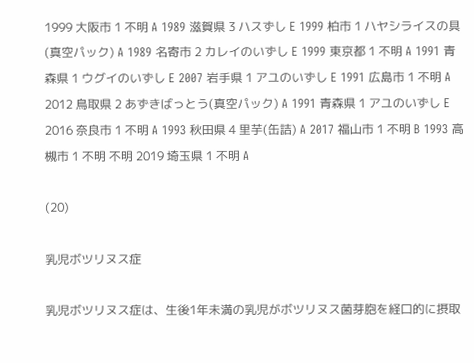1999 大阪市 1 不明 A 1989 滋賀県 3 ハスずし E 1999 柏市 1 ハヤシライスの具(真空パック) A 1989 名寄市 2 カレイのいずし E 1999 東京都 1 不明 A 1991 青森県 1 ウグイのいずし E 2007 岩手県 1 アユのいずし E 1991 広島市 1 不明 A 2012 鳥取県 2 あずきばっとう(真空パック) A 1991 青森県 1 アユのいずし E 2016 奈良市 1 不明 A 1993 秋田県 4 里芋(缶詰) A 2017 福山市 1 不明 B 1993 高槻市 1 不明 不明 2019 埼玉県 1 不明 A

(20)

乳児ボツリヌス症

乳児ボツリヌス症は、生後1年未満の乳児がボツリヌス菌芽胞を経口的に摂取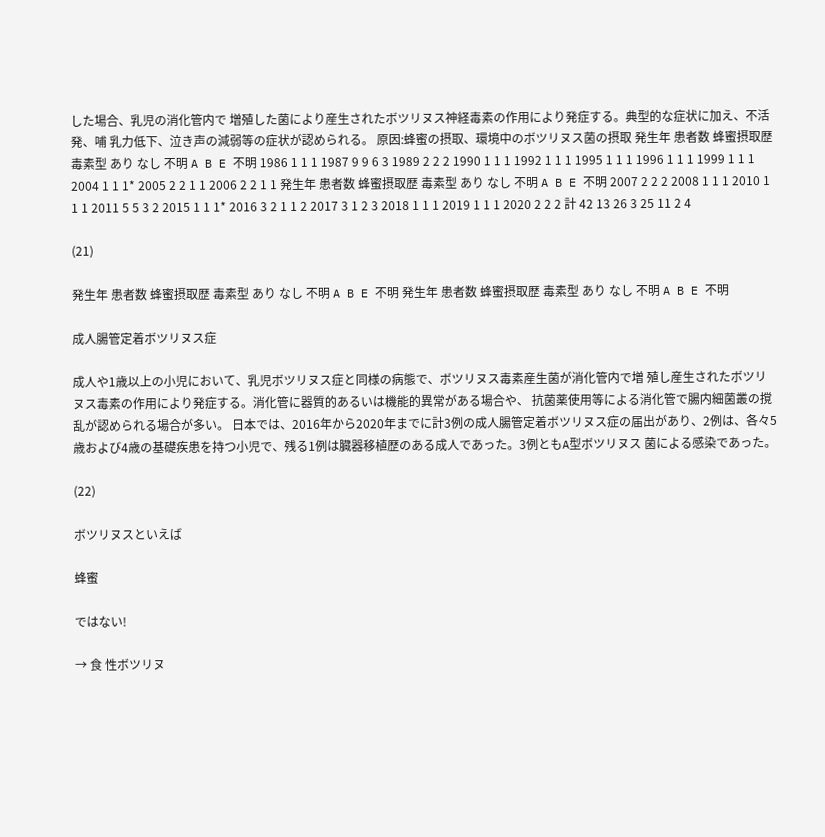した場合、乳児の消化管内で 増殖した菌により産生されたボツリヌス神経毒素の作用により発症する。典型的な症状に加え、不活発、哺 乳力低下、泣き声の減弱等の症状が認められる。 原因:蜂蜜の摂取、環境中のボツリヌス菌の摂取 発生年 患者数 蜂蜜摂取歴 毒素型 あり なし 不明 A B E 不明 1986 1 1 1 1987 9 9 6 3 1989 2 2 2 1990 1 1 1 1992 1 1 1 1995 1 1 1 1996 1 1 1 1999 1 1 1 2004 1 1 1* 2005 2 2 1 1 2006 2 2 1 1 発生年 患者数 蜂蜜摂取歴 毒素型 あり なし 不明 A B E 不明 2007 2 2 2 2008 1 1 1 2010 1 1 1 2011 5 5 3 2 2015 1 1 1* 2016 3 2 1 1 2 2017 3 1 2 3 2018 1 1 1 2019 1 1 1 2020 2 2 2 計 42 13 26 3 25 11 2 4

(21)

発生年 患者数 蜂蜜摂取歴 毒素型 あり なし 不明 A B E 不明 発生年 患者数 蜂蜜摂取歴 毒素型 あり なし 不明 A B E 不明

成人腸管定着ボツリヌス症

成人や1歳以上の小児において、乳児ボツリヌス症と同様の病態で、ボツリヌス毒素産生菌が消化管内で増 殖し産生されたボツリヌス毒素の作用により発症する。消化管に器質的あるいは機能的異常がある場合や、 抗菌薬使用等による消化管で腸内細菌叢の撹乱が認められる場合が多い。 日本では、2016年から2020年までに計3例の成人腸管定着ボツリヌス症の届出があり、2例は、各々5 歳および4歳の基礎疾患を持つ小児で、残る1例は臓器移植歴のある成人であった。3例ともA型ボツリヌス 菌による感染であった。

(22)

ボツリヌスといえば

蜂蜜

ではない!

→ 食 性ボツリヌ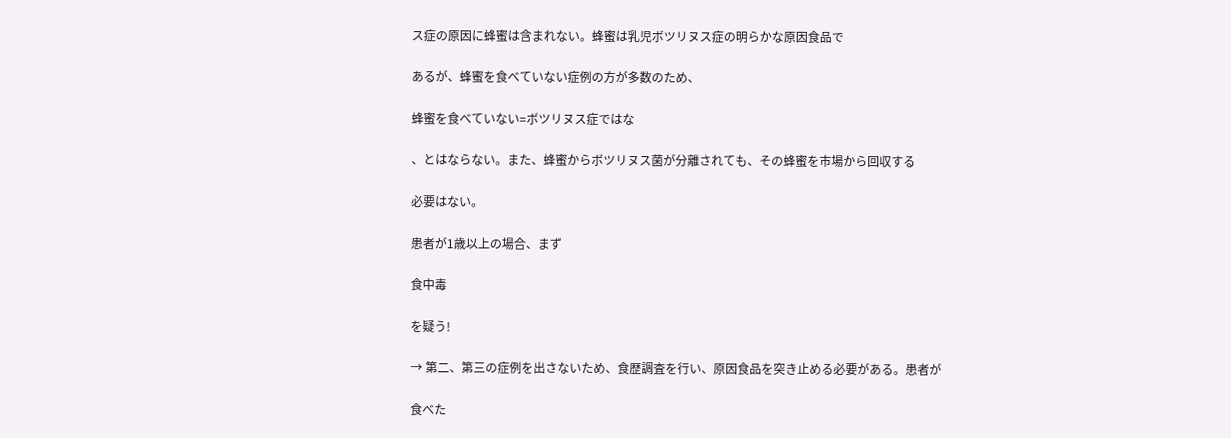ス症の原因に蜂蜜は含まれない。蜂蜜は乳児ボツリヌス症の明らかな原因食品で

あるが、蜂蜜を食べていない症例の方が多数のため、

蜂蜜を食べていない=ボツリヌス症ではな

、とはならない。また、蜂蜜からボツリヌス菌が分離されても、その蜂蜜を市場から回収する

必要はない。

患者が1歳以上の場合、まず

食中毒

を疑う!

→ 第二、第三の症例を出さないため、食歴調査を行い、原因食品を突き止める必要がある。患者が

食べた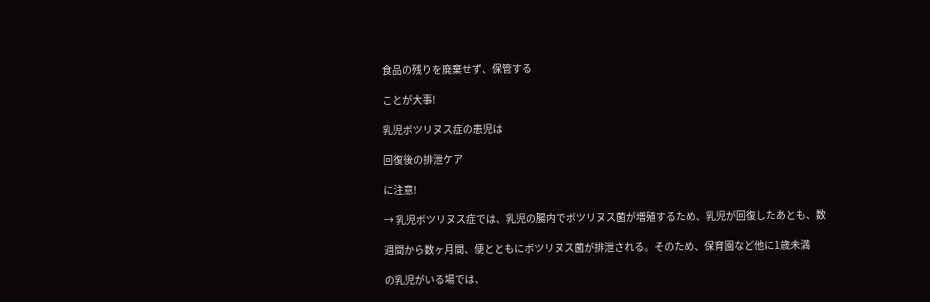食品の残りを廃棄せず、保管する

ことが大事!

乳児ボツリヌス症の患児は

回復後の排泄ケア

に注意!

→ 乳児ボツリヌス症では、乳児の腸内でボツリヌス菌が増殖するため、乳児が回復したあとも、数

週間から数ヶ月間、便とともにボツリヌス菌が排泄される。そのため、保育園など他に1歳未満

の乳児がいる場では、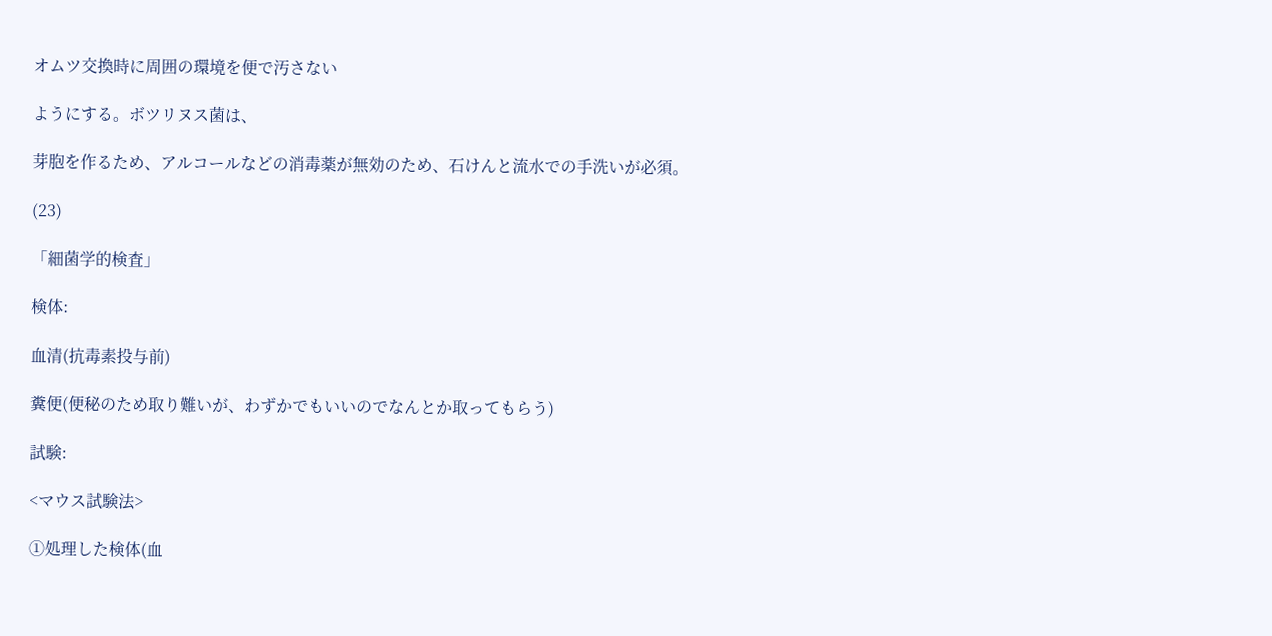オムツ交換時に周囲の環境を便で汚さない

ようにする。ボツリヌス菌は、

芽胞を作るため、アルコールなどの消毒薬が無効のため、石けんと流水での手洗いが必須。

(23)

「細菌学的検査」

検体:

血清(抗毒素投与前)

糞便(便秘のため取り難いが、わずかでもいいのでなんとか取ってもらう)

試験:

<マウス試験法>

①処理した検体(血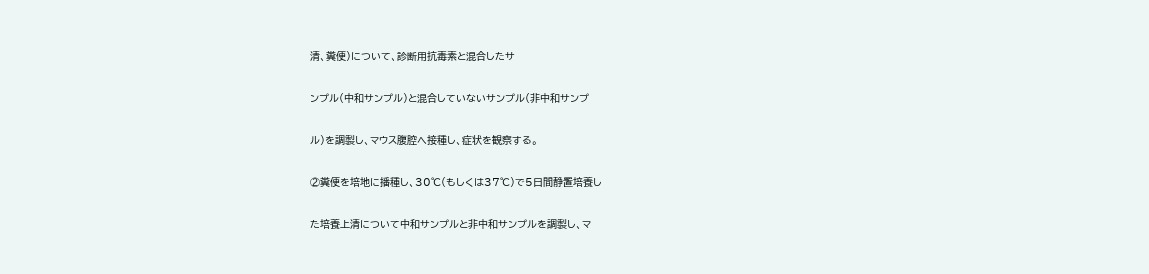清、糞便)について、診断用抗毒素と混合したサ

ンプル(中和サンプル)と混合していないサンプル(非中和サンプ

ル)を調製し、マウス腹腔へ接種し、症状を観察する。

②糞便を培地に播種し、30℃(もしくは37℃)で5日間静置培養し

た培養上清について中和サンプルと非中和サンプルを調製し、マ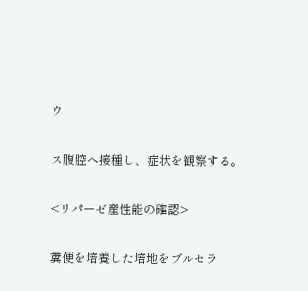ウ

ス腹腔へ接種し、症状を観察する。

<リパーゼ産性能の確認>

糞便を培養した培地をブルセラ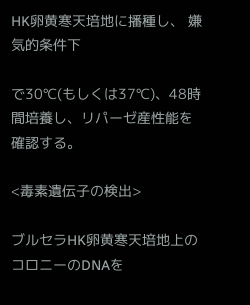HK卵黄寒天培地に播種し、 嫌気的条件下

で30℃(もしくは37℃)、48時間培養し、リパーゼ産性能を確認する。

<毒素遺伝子の検出>

ブルセラHK卵黄寒天培地上のコロニーのDNAを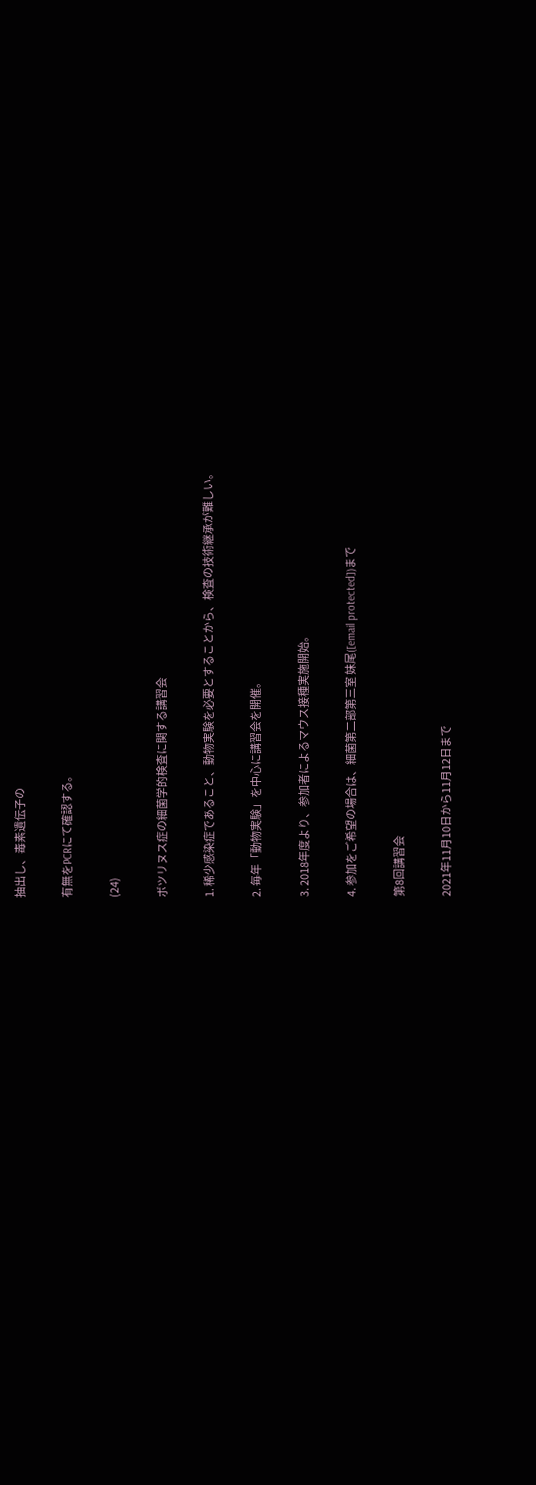抽出し、毒素遺伝子の

有無をPCRにて確認する。

(24)

ボツリヌス症の細菌学的検査に関する講習会

1. 稀少感染症であること、動物実験を必要とすることから、検査の技術継承が難しい。

2. 毎年「動物実験」を中心に講習会を開催。

3. 2018年度より、参加者によるマウス接種実施開始。

4. 参加をご希望の場合は、細菌第二部第三室 妹尾([email protected])まで

第8回講習会

2021年11月10日から11月12日まで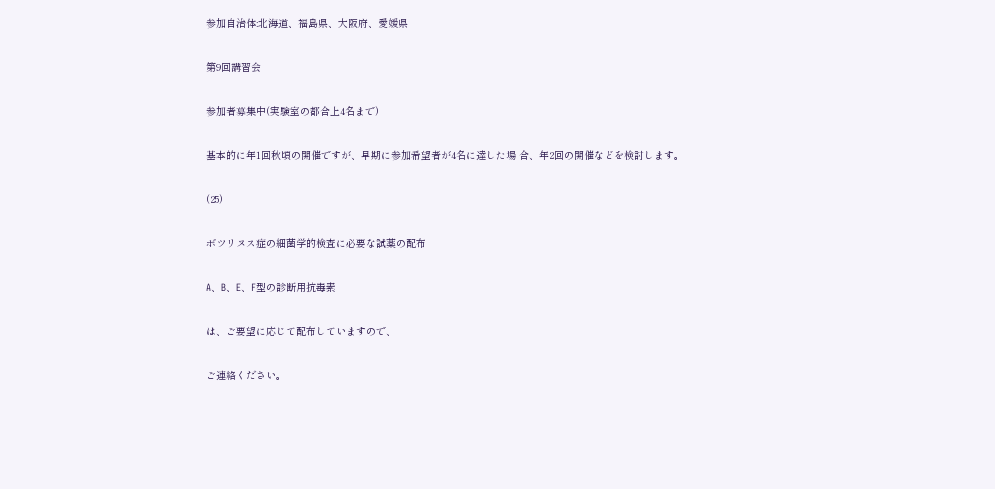参加自治体:北海道、福島県、大阪府、愛媛県

第9回講習会

参加者募集中(実験室の都合上4名まで)

基本的に年1回秋頃の開催ですが、早期に参加希望者が4名に達した場 合、年2回の開催などを検討します。

(25)

ボツリヌス症の細菌学的検査に必要な試薬の配布

A、B、E、F型の診断用抗毒素

は、ご要望に応じて配布していますので、

ご連絡ください。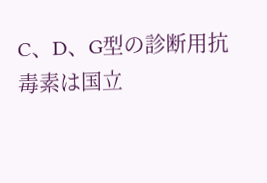C、D、G型の診断用抗毒素は国立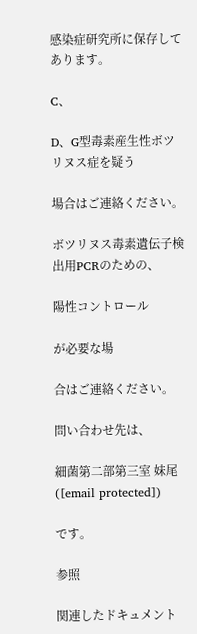感染症研究所に保存してあります。

C、

D、G型毒素産生性ボツリヌス症を疑う

場合はご連絡ください。

ボツリヌス毒素遺伝子検出用PCRのための、

陽性コントロール

が必要な場

合はご連絡ください。

問い合わせ先は、

細菌第二部第三室 妹尾([email protected])

です。

参照

関連したドキュメント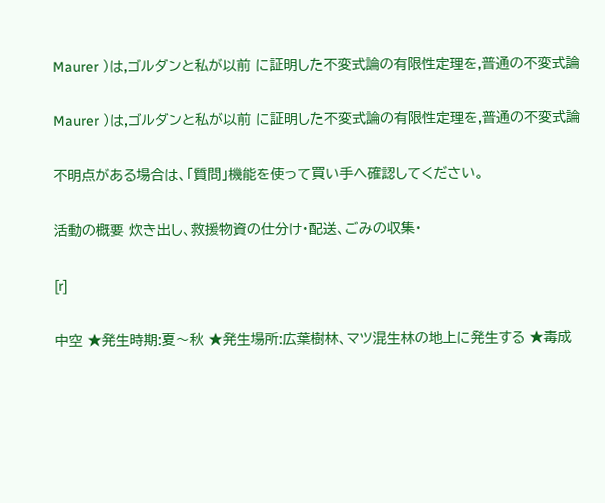Maurer )は,ゴルダンと私が以前 に証明した不変式論の有限性定理を,普通の不変式論

Maurer )は,ゴルダンと私が以前 に証明した不変式論の有限性定理を,普通の不変式論

不明点がある場合は、「質問」機能を使って買い手へ確認してください。

活動の概要 炊き出し、救援物資の仕分け・配送、ごみの収集・

[r]

中空 ★発生時期:夏〜秋 ★発生場所:広葉樹林、マツ混生林の地上に発生する ★毒成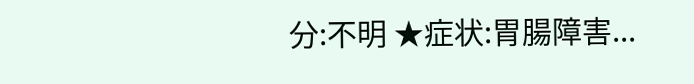分:不明 ★症状:胃腸障害...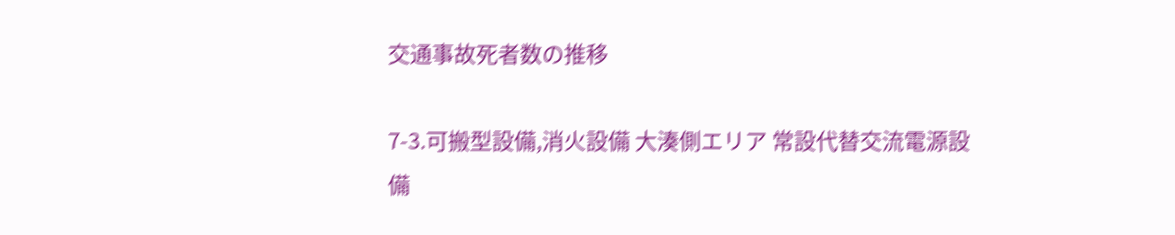交通事故死者数の推移

7-3.可搬型設備,消火設備 大湊側エリア 常設代替交流電源設備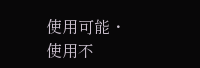使用可能・使用不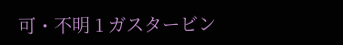可・不明 1 ガスタービン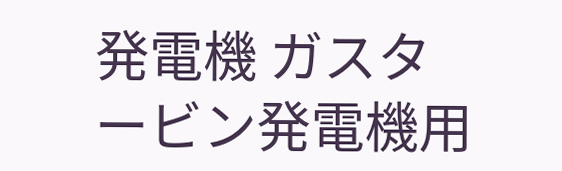発電機 ガスタービン発電機用